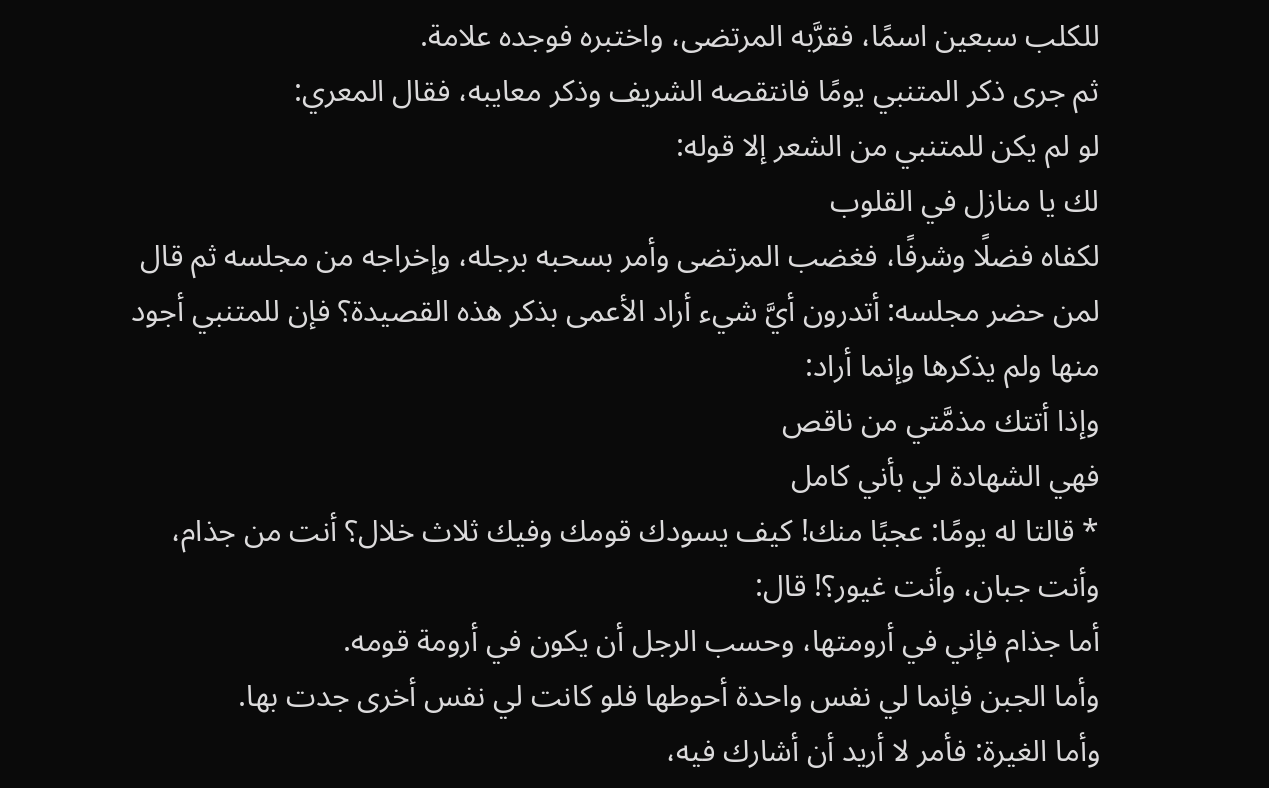للكلب سبعين اسمًا، فقرَّبه المرتضى، واختبره فوجده علامة.
ثم جرى ذكر المتنبي يومًا فانتقصه الشريف وذكر معايبه، فقال المعري:
لو لم يكن للمتنبي من الشعر إلا قوله:
لك يا منازل في القلوب
لكفاه فضلًا وشرفًا، فغضب المرتضى وأمر بسحبه برجله، وإخراجه من مجلسه ثم قال لمن حضر مجلسه: أتدرون أيَّ شيء أراد الأعمى بذكر هذه القصيدة؟ فإن للمتنبي أجود منها ولم يذكرها وإنما أراد:
وإذا أتتك مذمَّتي من ناقص
فهي الشهادة لي بأني كامل
* قالتا له يومًا: عجبًا منك! كيف يسودك قومك وفيك ثلاث خلال؟ أنت من جذام، وأنت جبان، وأنت غيور؟! قال:
أما جذام فإني في أرومتها، وحسب الرجل أن يكون في أرومة قومه.
وأما الجبن فإنما لي نفس واحدة أحوطها فلو كانت لي نفس أخرى جدت بها.
وأما الغيرة: فأمر لا أريد أن أشارك فيه،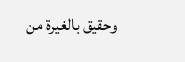وحقيق بالغيرة من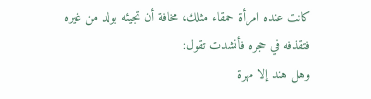كانت عنده امرأة حمقاء مثلك، مخافة أن تجيئه بولد من غيره فتقذفه في حجره فأنشدت تقول:
وهل هند إلا مهرة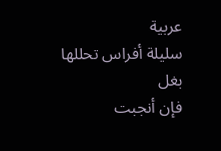عربية
سليلة أفراس تحللها بغل
فإن أنجبت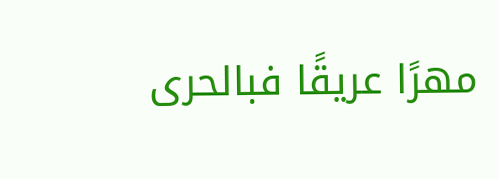مهرًا عريقًا فبالحرى